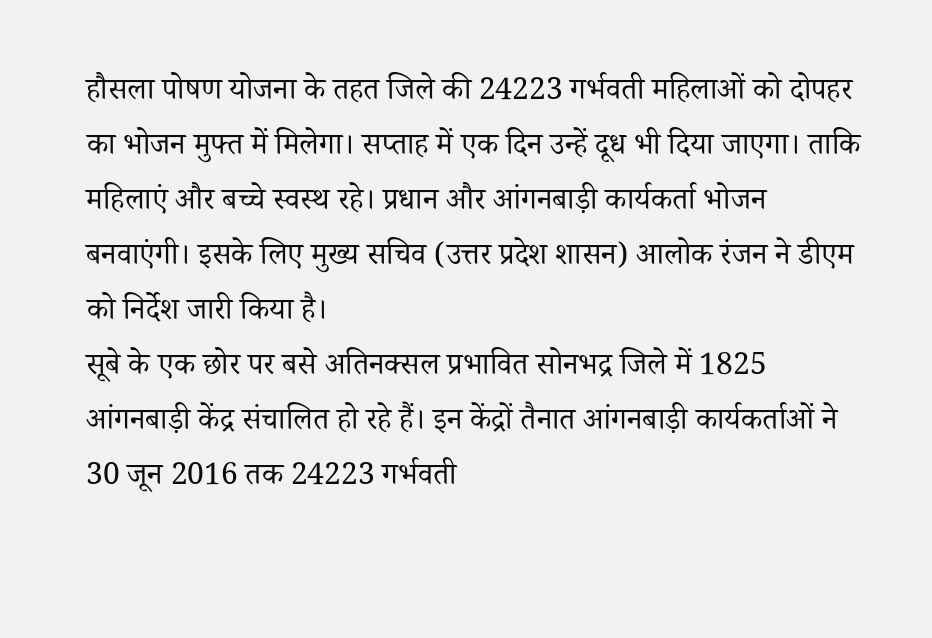हौसला पोषण योजना के तहत जिले की 24223 गर्भवती महिलाओं को दोपहर का भोजन मुफ्त में मिलेगा। सप्ताह में एक दिन उन्हें दूध भी दिया जाएगा। ताकि महिलाएं और बच्चे स्वस्थ रहे। प्रधान और आंगनबाड़ी कार्यकर्ता भोजन बनवाएंगी। इसके लिए मुख्य सचिव (उत्तर प्रदेश शासन) आलोक रंजन ने डीएम को निर्देश जारी किया है।
सूबे के एक छोर पर बसे अतिनक्सल प्रभावित सोनभद्र जिले में 1825 आंगनबाड़ी केंद्र संचालित हो रहे हैं। इन केंद्रों तैनात आंगनबाड़ी कार्यकर्ताओं ने 30 जून 2016 तक 24223 गर्भवती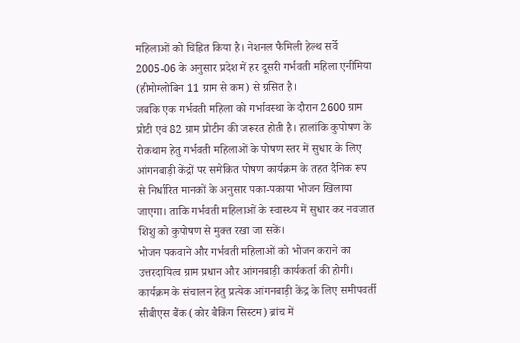महिलाओं को चिह्नित किया है। नेशनल फैमिली हेल्थ सर्वे 2005-06 के अनुसार प्रदेश में हर दूसरी गर्भवती महिला एनीमिया (हीमोग्लोबिन 11 ग्राम से कम) से ग्रसित है।
जबकि एक गर्भवती महिला को गर्भावस्था के दौरान 2600 ग्राम प्रोटी एवं 82 ग्राम प्रोटीन की जरूरत होती है। हालांकि कुपोषण के रोकथाम हेतु गर्भवती महिलाओं के पोषण स्तर में सुधार के लिए आंगनबाड़ी केंद्रों पर समेकित पोषण कार्यक्रम के तहत दैनिक रूप से निर्धारित मानकों के अनुसार पका-पकाया भोजन खिलाया जाएगा। ताकि गर्भवती महिलाओं के स्वास्थ्य में सुधार कर नवजात शिशु को कुपोषण से मुक्त रखा जा सकें।
भोजन पकवाने और गर्भवती महिलाओं को भोजन कराने का उत्तरदायित्व ग्राम प्रधान और आंगनबाड़ी कार्यकर्ता की होगी। कार्यक्रम के संचालन हेतु प्रत्येक आंगनबाड़ी केंद्र के लिए समीपवर्ती सीबीएस बैंक (कोर बैकिंग सिस्टम) ब्रांच में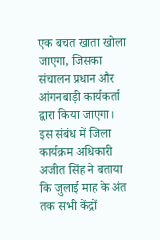एक बचत खाता खोला जाएगा, जिसका संचालन प्रधान और आंगनबाड़ी कार्यकर्ता द्वारा किया जाएगा। इस संबंध में जिला कार्यक्रम अधिकारी अजीत सिंह ने बताया कि जुलाई माह के अंत तक सभी केंद्रों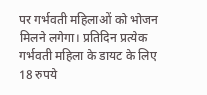पर गर्भवती महिलाओं को भोजन मिलने लगेगा। प्रतिदिन प्रत्येक गर्भवती महिला के डायट के लिए 18 रुपये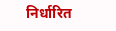निर्धारित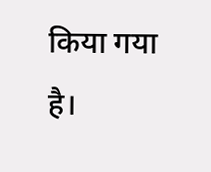किया गया है।